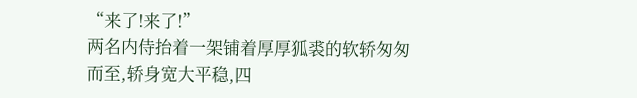“来了!来了!”
两名内侍抬着一架铺着厚厚狐裘的软轿匆匆而至,轿身宽大平稳,四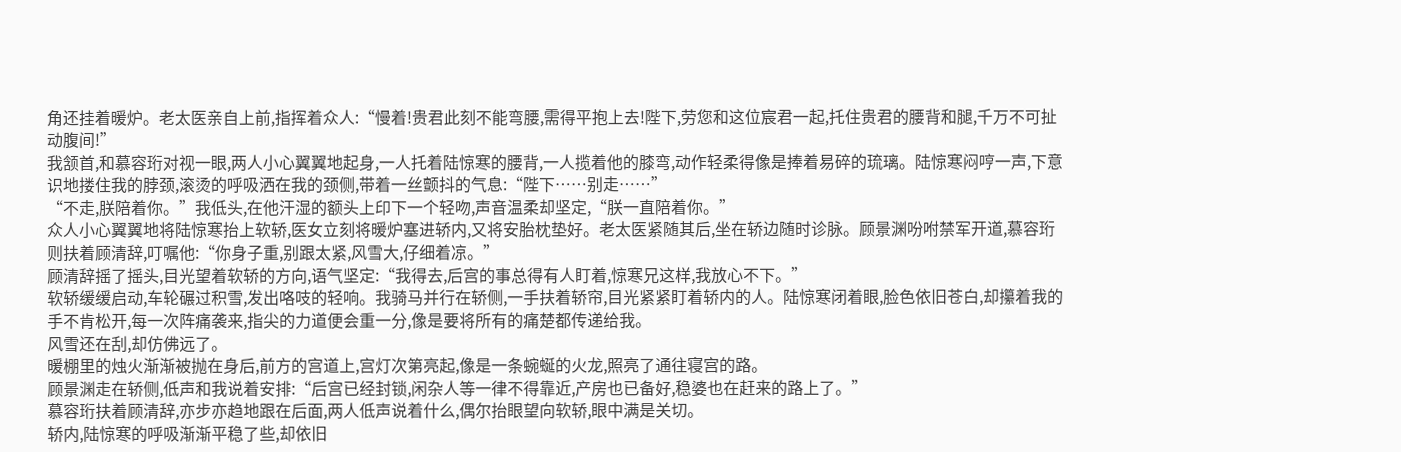角还挂着暖炉。老太医亲自上前,指挥着众人:“慢着!贵君此刻不能弯腰,需得平抱上去!陛下,劳您和这位宸君一起,托住贵君的腰背和腿,千万不可扯动腹间!”
我颔首,和慕容珩对视一眼,两人小心翼翼地起身,一人托着陆惊寒的腰背,一人揽着他的膝弯,动作轻柔得像是捧着易碎的琉璃。陆惊寒闷哼一声,下意识地搂住我的脖颈,滚烫的呼吸洒在我的颈侧,带着一丝颤抖的气息:“陛下……别走……”
“不走,朕陪着你。”我低头,在他汗湿的额头上印下一个轻吻,声音温柔却坚定,“朕一直陪着你。”
众人小心翼翼地将陆惊寒抬上软轿,医女立刻将暖炉塞进轿内,又将安胎枕垫好。老太医紧随其后,坐在轿边随时诊脉。顾景渊吩咐禁军开道,慕容珩则扶着顾清辞,叮嘱他:“你身子重,别跟太紧,风雪大,仔细着凉。”
顾清辞摇了摇头,目光望着软轿的方向,语气坚定:“我得去,后宫的事总得有人盯着,惊寒兄这样,我放心不下。”
软轿缓缓启动,车轮碾过积雪,发出咯吱的轻响。我骑马并行在轿侧,一手扶着轿帘,目光紧紧盯着轿内的人。陆惊寒闭着眼,脸色依旧苍白,却攥着我的手不肯松开,每一次阵痛袭来,指尖的力道便会重一分,像是要将所有的痛楚都传递给我。
风雪还在刮,却仿佛远了。
暖棚里的烛火渐渐被抛在身后,前方的宫道上,宫灯次第亮起,像是一条蜿蜒的火龙,照亮了通往寝宫的路。
顾景渊走在轿侧,低声和我说着安排:“后宫已经封锁,闲杂人等一律不得靠近,产房也已备好,稳婆也在赶来的路上了。”
慕容珩扶着顾清辞,亦步亦趋地跟在后面,两人低声说着什么,偶尔抬眼望向软轿,眼中满是关切。
轿内,陆惊寒的呼吸渐渐平稳了些,却依旧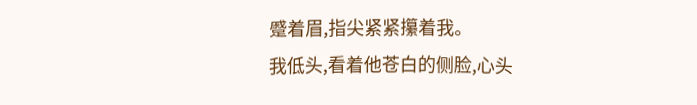蹙着眉,指尖紧紧攥着我。
我低头,看着他苍白的侧脸,心头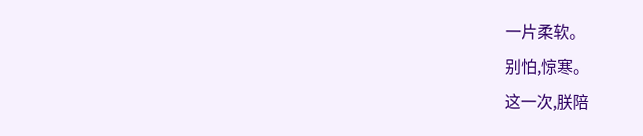一片柔软。
别怕,惊寒。
这一次,朕陪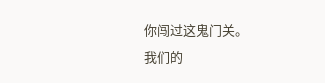你闯过这鬼门关。
我们的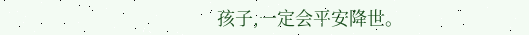孩子,一定会平安降世。